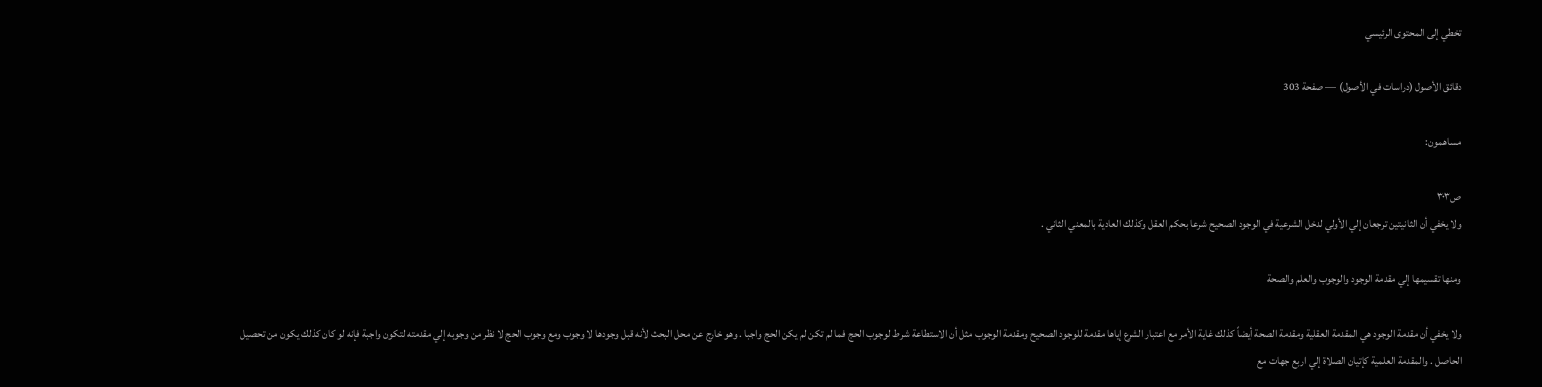تخطي إلى المحتوى الرئيسي

دقائق الأصول (دراسات في الأصول) — صفحة 303

مساهمون:

ص٣٠٣
ولا يخفي أن الثانيتين ترجعان إلي الأولي لدخل الشرعية في الوجود الصحيح شرعا بحكم العقل وكذلك العادية بالمعني الثاني .

ومنها تقسيمها إلي مقدمة الوجود والوجوب والعلم والصحة

ولا يخفي أن مقدمة الوجود هي المقدمة العقلية ومقدمة الصحة أيضاً كذلك غاية الأمر مع اعتبار الشرع إياها مقدمة للوجود الصحيح ومقدمة الوجوب مثل أن الاستطاعة شرط لوجوب الحج فما لم تكن لم يكن الحج واجبا . وهو خارج عن محل البحث لأنه قبل وجودها لا وجوب ومع وجوب الحج لا نظر من وجوبه إلي مقدمته لتكون واجبة فإنه لو كان كذلك يكون من تحصيل الحاصل . والمقدمة العلمية كإتيان الصلاة إلي اربع جهات مع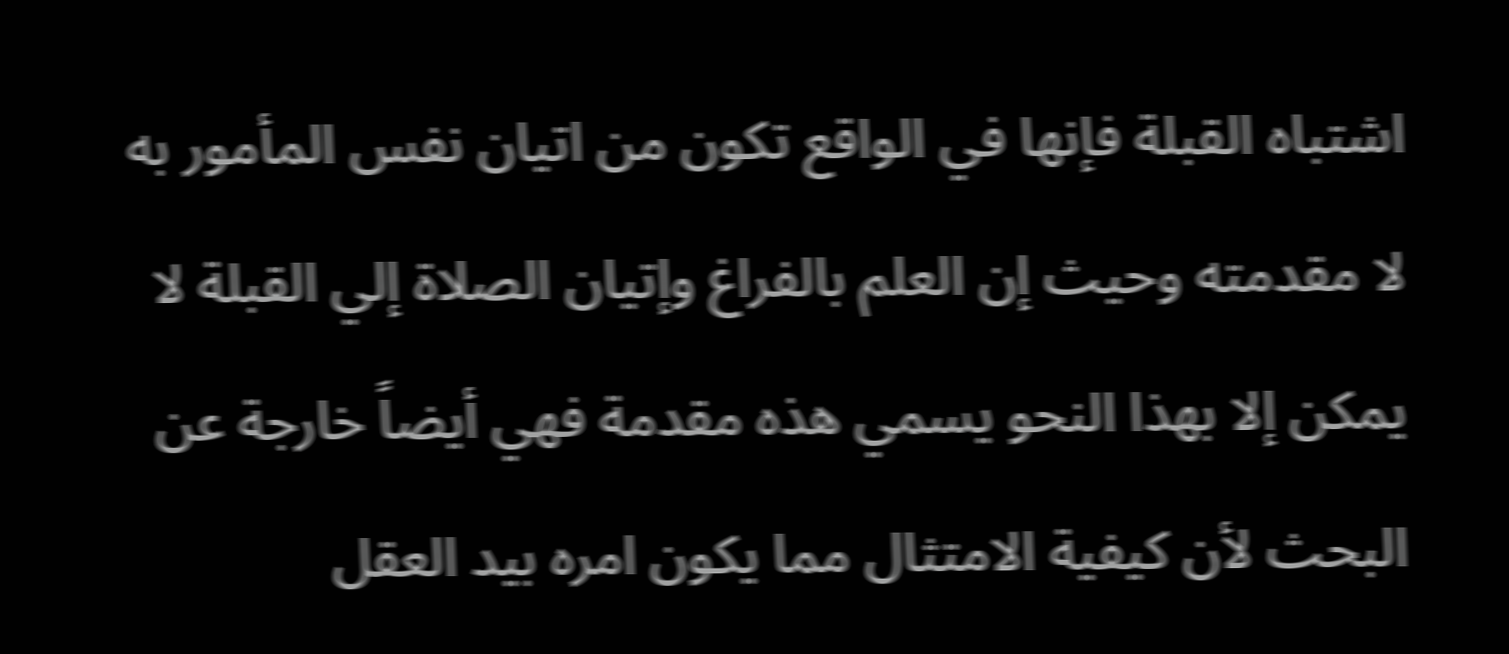اشتباه القبلة فإنها في الواقع تكون من اتيان نفس المأمور به لا مقدمته وحيث إن العلم بالفراغ وإتيان الصلاة إلي القبلة لا يمكن إلا بهذا النحو يسمي هذه مقدمة فهي أيضاً خارجة عن البحث لأن كيفية الامتثال مما يكون امره بيد العقل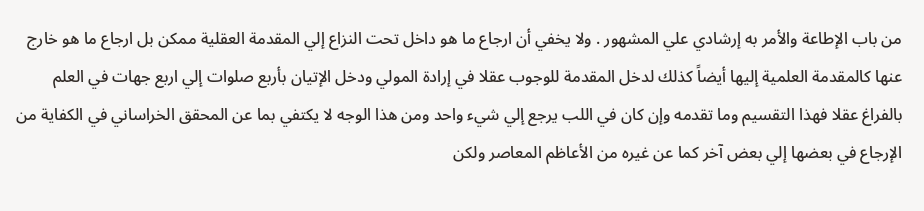من باب الإطاعة والأمر به إرشادي علي المشهور . ولا يخفي أن ارجاع ما هو داخل تحت النزاع إلي المقدمة العقلية ممكن بل ارجاع ما هو خارج عنها كالمقدمة العلمية إليها أيضاً كذلك لدخل المقدمة للوجوب عقلا في إرادة المولي ودخل الإتيان بأربع صلوات إلي اربع جهات في العلم بالفراغ عقلا فهذا التقسيم وما تقدمه وإن كان في اللب يرجع إلي شيء واحد ومن هذا الوجه لا يكتفي بما عن المحقق الخراساني في الكفاية من الإرجاع في بعضها إلي بعض آخر كما عن غيره من الأعاظم المعاصر ولكن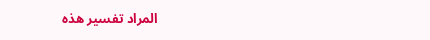المراد تفسير هذه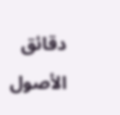دقائق الأصول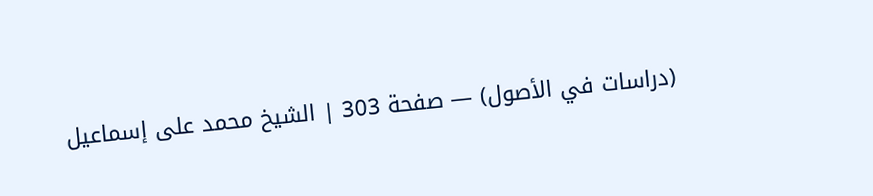(دراسات في الأصول) — صفحة 303 | الشيخ محمد على إسماعيل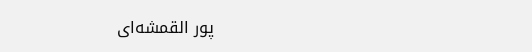پور القمشه‌اى